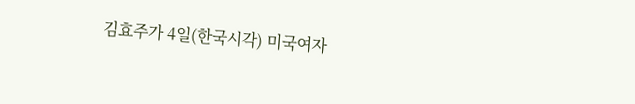김효주가 4일(한국시각) 미국여자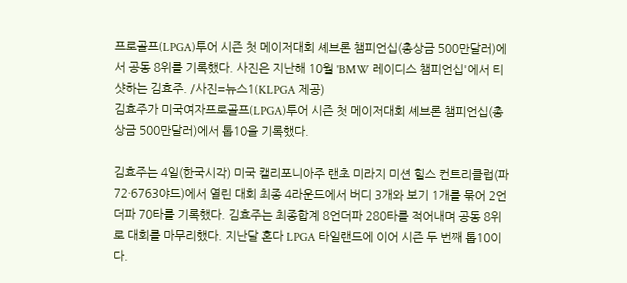프로골프(LPGA)투어 시즌 첫 메이저대회 셰브론 챔피언십(총상금 500만달러)에서 공동 8위를 기록했다. 사진은 지난해 10월 'BMW 레이디스 챔피언십'에서 티샷하는 김효주. /사진=뉴스1(KLPGA 제공)
김효주가 미국여자프로골프(LPGA)투어 시즌 첫 메이저대회 셰브론 챔피언십(총상금 500만달러)에서 톱10을 기록했다.

김효주는 4일(한국시각) 미국 캘리포니아주 랜초 미라지 미션 힐스 컨트리클럽(파72·6763야드)에서 열린 대회 최종 4라운드에서 버디 3개와 보기 1개를 묶어 2언더파 70타를 기록했다. 김효주는 최종합계 8언더파 280타를 적어내며 공동 8위로 대회를 마무리했다. 지난달 혼다 LPGA 타일랜드에 이어 시즌 두 번째 톱10이다.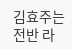김효주는 전반 라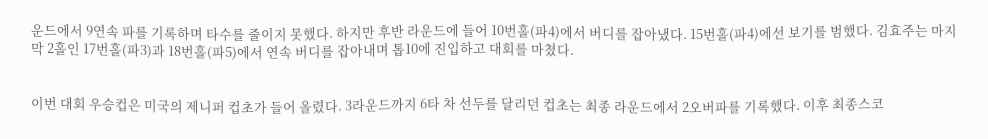운드에서 9연속 파를 기록하며 타수를 줄이지 못했다. 하지만 후반 라운드에 들어 10번홀(파4)에서 버디를 잡아냈다. 15번홀(파4)에선 보기를 범했다. 김효주는 마지막 2홀인 17번홀(파3)과 18번홀(파5)에서 연속 버디를 잡아내며 톱10에 진입하고 대회를 마쳤다.


이번 대회 우승컵은 미국의 제니퍼 컵초가 들어 올렸다. 3라운드까지 6타 차 선두를 달리던 컵초는 최종 라운드에서 2오버파를 기록했다. 이후 최종스코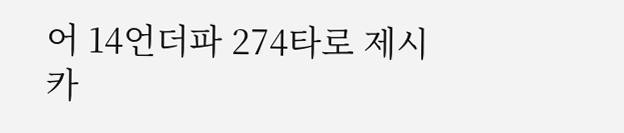어 14언더파 274타로 제시카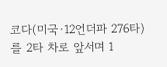코다(미국·12언더파 276타)를 2타 차로 앞서며 1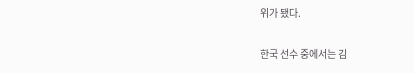위가 됐다.

한국 선수 중에서는 김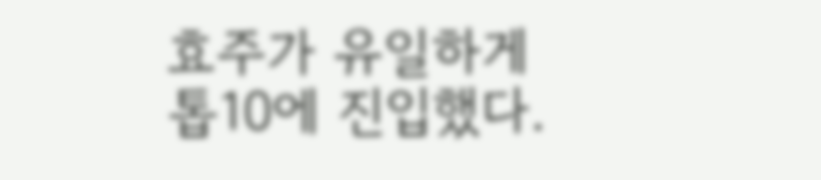효주가 유일하게 톱10에 진입했다.